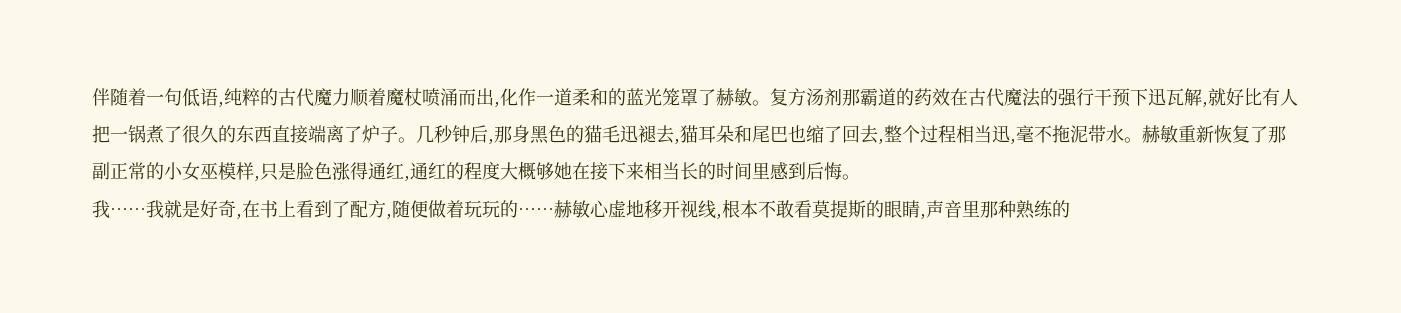伴随着一句低语,纯粹的古代魔力顺着魔杖喷涌而出,化作一道柔和的蓝光笼罩了赫敏。复方汤剂那霸道的药效在古代魔法的强行干预下迅瓦解,就好比有人把一锅煮了很久的东西直接端离了炉子。几秒钟后,那身黑色的猫毛迅褪去,猫耳朵和尾巴也缩了回去,整个过程相当迅,毫不拖泥带水。赫敏重新恢复了那副正常的小女巫模样,只是脸色涨得通红,通红的程度大概够她在接下来相当长的时间里感到后悔。
我……我就是好奇,在书上看到了配方,随便做着玩玩的……赫敏心虚地移开视线,根本不敢看莫提斯的眼睛,声音里那种熟练的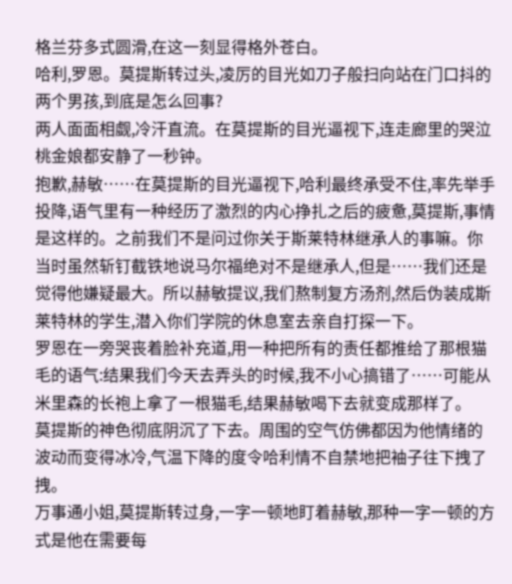格兰芬多式圆滑,在这一刻显得格外苍白。
哈利,罗恩。莫提斯转过头,凌厉的目光如刀子般扫向站在门口抖的两个男孩,到底是怎么回事?
两人面面相觑,冷汗直流。在莫提斯的目光逼视下,连走廊里的哭泣桃金娘都安静了一秒钟。
抱歉,赫敏……在莫提斯的目光逼视下,哈利最终承受不住,率先举手投降,语气里有一种经历了激烈的内心挣扎之后的疲惫,莫提斯,事情是这样的。之前我们不是问过你关于斯莱特林继承人的事嘛。你当时虽然斩钉截铁地说马尔福绝对不是继承人,但是……我们还是觉得他嫌疑最大。所以赫敏提议,我们熬制复方汤剂,然后伪装成斯莱特林的学生,潜入你们学院的休息室去亲自打探一下。
罗恩在一旁哭丧着脸补充道,用一种把所有的责任都推给了那根猫毛的语气:结果我们今天去弄头的时候,我不小心搞错了……可能从米里森的长袍上拿了一根猫毛,结果赫敏喝下去就变成那样了。
莫提斯的神色彻底阴沉了下去。周围的空气仿佛都因为他情绪的波动而变得冰冷,气温下降的度令哈利情不自禁地把袖子往下拽了拽。
万事通小姐,莫提斯转过身,一字一顿地盯着赫敏,那种一字一顿的方式是他在需要每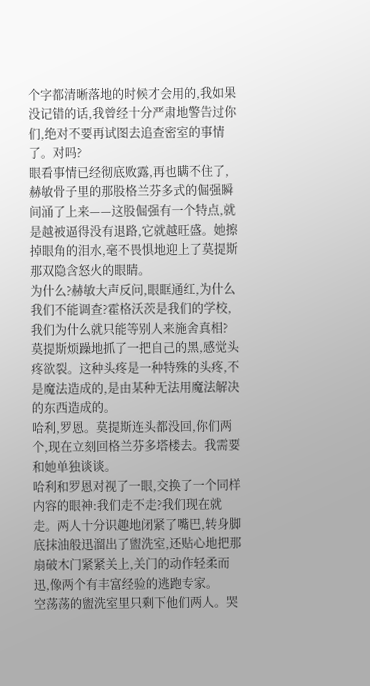个字都清晰落地的时候才会用的,我如果没记错的话,我曾经十分严肃地警告过你们,绝对不要再试图去追查密室的事情了。对吗?
眼看事情已经彻底败露,再也瞒不住了,赫敏骨子里的那股格兰芬多式的倔强瞬间涌了上来——这股倔强有一个特点,就是越被逼得没有退路,它就越旺盛。她擦掉眼角的泪水,毫不畏惧地迎上了莫提斯那双隐含怒火的眼睛。
为什么?赫敏大声反问,眼眶通红,为什么我们不能调查?霍格沃茨是我们的学校,我们为什么就只能等别人来施舍真相?
莫提斯烦躁地抓了一把自己的黑,感觉头疼欲裂。这种头疼是一种特殊的头疼,不是魔法造成的,是由某种无法用魔法解决的东西造成的。
哈利,罗恩。莫提斯连头都没回,你们两个,现在立刻回格兰芬多塔楼去。我需要和她单独谈谈。
哈利和罗恩对视了一眼,交换了一个同样内容的眼神:我们走不走?我们现在就走。两人十分识趣地闭紧了嘴巴,转身脚底抹油般迅溜出了盥洗室,还贴心地把那扇破木门紧紧关上,关门的动作轻柔而迅,像两个有丰富经验的逃跑专家。
空荡荡的盥洗室里只剩下他们两人。哭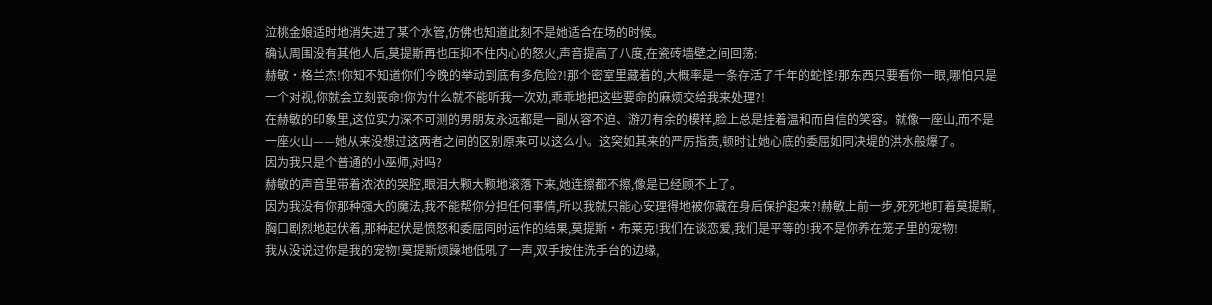泣桃金娘适时地消失进了某个水管,仿佛也知道此刻不是她适合在场的时候。
确认周围没有其他人后,莫提斯再也压抑不住内心的怒火,声音提高了八度,在瓷砖墙壁之间回荡:
赫敏·格兰杰!你知不知道你们今晚的举动到底有多危险?!那个密室里藏着的,大概率是一条存活了千年的蛇怪!那东西只要看你一眼,哪怕只是一个对视,你就会立刻丧命!你为什么就不能听我一次劝,乖乖地把这些要命的麻烦交给我来处理?!
在赫敏的印象里,这位实力深不可测的男朋友永远都是一副从容不迫、游刃有余的模样,脸上总是挂着温和而自信的笑容。就像一座山,而不是一座火山——她从来没想过这两者之间的区别原来可以这么小。这突如其来的严厉指责,顿时让她心底的委屈如同决堤的洪水般爆了。
因为我只是个普通的小巫师,对吗?
赫敏的声音里带着浓浓的哭腔,眼泪大颗大颗地滚落下来,她连擦都不擦,像是已经顾不上了。
因为我没有你那种强大的魔法,我不能帮你分担任何事情,所以我就只能心安理得地被你藏在身后保护起来?!赫敏上前一步,死死地盯着莫提斯,胸口剧烈地起伏着,那种起伏是愤怒和委屈同时运作的结果,莫提斯·布莱克!我们在谈恋爱,我们是平等的!我不是你养在笼子里的宠物!
我从没说过你是我的宠物!莫提斯烦躁地低吼了一声,双手按住洗手台的边缘,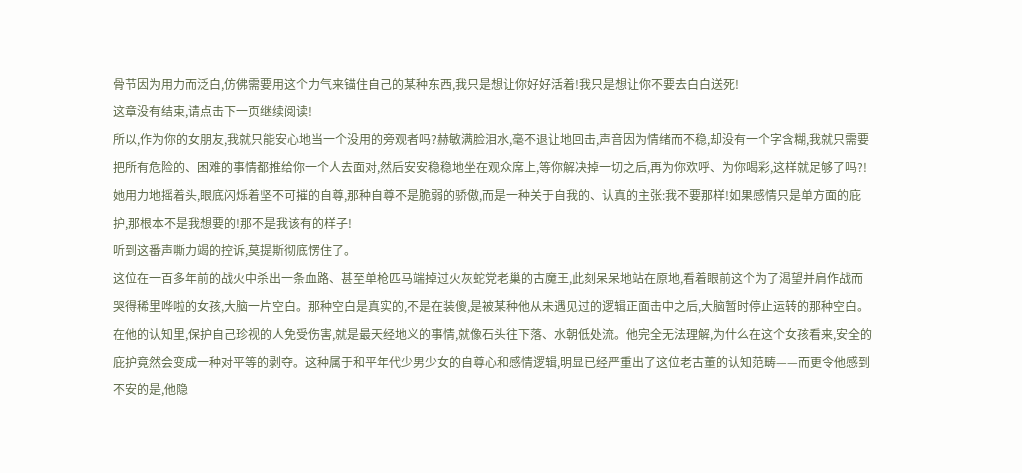骨节因为用力而泛白,仿佛需要用这个力气来锚住自己的某种东西,我只是想让你好好活着!我只是想让你不要去白白送死!
这章没有结束,请点击下一页继续阅读!
所以,作为你的女朋友,我就只能安心地当一个没用的旁观者吗?赫敏满脸泪水,毫不退让地回击,声音因为情绪而不稳,却没有一个字含糊,我就只需要把所有危险的、困难的事情都推给你一个人去面对,然后安安稳稳地坐在观众席上,等你解决掉一切之后,再为你欢呼、为你喝彩,这样就足够了吗?!
她用力地摇着头,眼底闪烁着坚不可摧的自尊,那种自尊不是脆弱的骄傲,而是一种关于自我的、认真的主张:我不要那样!如果感情只是单方面的庇护,那根本不是我想要的!那不是我该有的样子!
听到这番声嘶力竭的控诉,莫提斯彻底愣住了。
这位在一百多年前的战火中杀出一条血路、甚至单枪匹马端掉过火灰蛇党老巢的古魔王,此刻呆呆地站在原地,看着眼前这个为了渴望并肩作战而哭得稀里哗啦的女孩,大脑一片空白。那种空白是真实的,不是在装傻,是被某种他从未遇见过的逻辑正面击中之后,大脑暂时停止运转的那种空白。
在他的认知里,保护自己珍视的人免受伤害,就是最天经地义的事情,就像石头往下落、水朝低处流。他完全无法理解,为什么在这个女孩看来,安全的庇护竟然会变成一种对平等的剥夺。这种属于和平年代少男少女的自尊心和感情逻辑,明显已经严重出了这位老古董的认知范畴——而更令他感到不安的是,他隐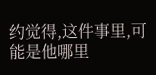约觉得,这件事里,可能是他哪里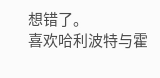想错了。
喜欢哈利波特与霍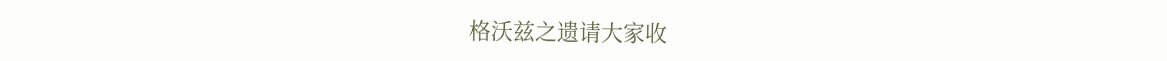格沃兹之遗请大家收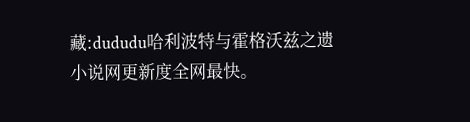藏:dududu哈利波特与霍格沃兹之遗小说网更新度全网最快。